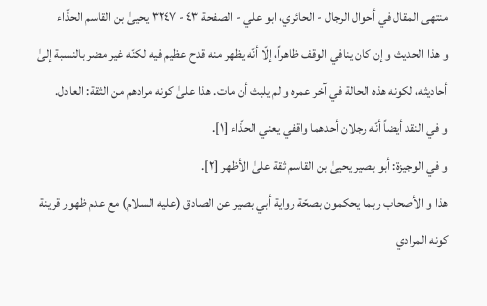منتهى المقال في أحوال الرجال - الحائري، ابو علي - الصفحة ٤٣ - ٣٢٤٧ يحيىٰ بن القاسم الحذّاء
و هذا الحديث و إن كان ينافي الوقف ظاهراً، إلّا أنّه يظهر منه قدح عظيم فيه لكنّه غير مضر بالنسبة إلىٰ أحاديثه، لكونه هذه الحالة في آخر عمره و لم يلبث أن مات. هذا علىٰ كونه مرادهم من الثقة: العادل.
و في النقد أيضاً أنّه رجلان أحدهما واقفي يعني الحذّاء [١].
و في الوجيزة: أبو بصير يحيىٰ بن القاسم ثقة علىٰ الأظهر [٢].
هذا و الأصحاب ربما يحكمون بصحّة رواية أبي بصير عن الصادق (عليه السلام) مع عدم ظهور قرينة كونه المرادي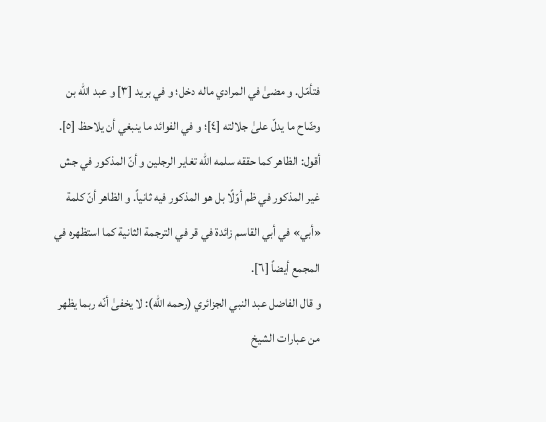فتأمّل. و مضىٰ في المرادي ماله دخل؛ و في بريد [٣] و عبد اللّٰه بن وضّاح ما يدلّ علىٰ جلالته [٤]؛ و في الفوائد ما ينبغي أن يلاحظ [٥].
أقول: الظاهر كما حققه سلمه اللّٰه تغاير الرجلين و أنّ المذكور في جش غير المذكور في ظم أوّلًا بل هو المذكور فيه ثانياً. و الظاهر أنّ كلمة «أبي» في أبي القاسم زائدة في قر في الترجمة الثانية كما استظهره في المجمع أيضاً [٦].
و قال الفاضل عبد النبي الجزائري (رحمه اللّه): لا يخفىٰ أنّه ربما يظهر من عبارات الشيخ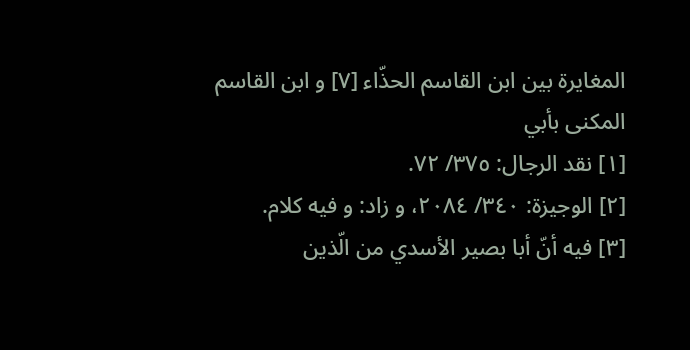المغايرة بين ابن القاسم الحذّاء [٧] و ابن القاسم المكنى بأبي
[١] نقد الرجال: ٣٧٥/ ٧٢.
[٢] الوجيزة: ٣٤٠/ ٢٠٨٤، و زاد: و فيه كلام.
[٣] فيه أنّ أبا بصير الأسدي من الّذين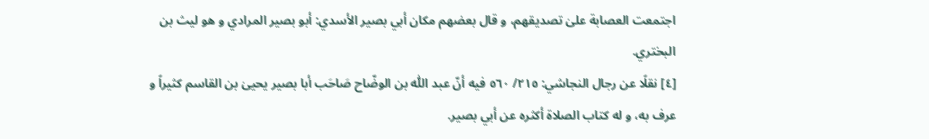اجتمعت العصابة علىٰ تصديقهم، و قال بعضهم مكان أبي بصير الأسدي: أبو بصير المرادي و هو ليث بن البختري.
[٤] نقلًا عن رجال النجاشي: ٢١٥/ ٥٦٠ فيه أنّ عبد اللّٰه بن الوضّاح صَاحَب أبا بصير يحيىٰ بن القاسم كثيراً و عرف به، و له كتاب الصلاة أكثره عن أبي بصير.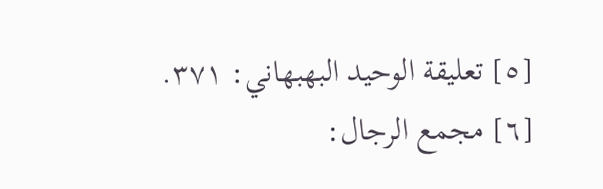[٥] تعليقة الوحيد البهبهاني: ٣٧١.
[٦] مجمع الرجال: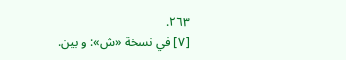٢٦٣.
[٧] في نسخة «ش»: و بين.